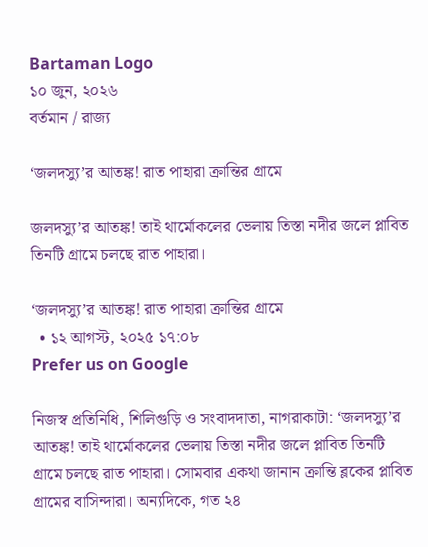Bartaman Logo
১০ জুন, ২০২৬
বর্তমান / রাজ্য

‘জলদস্যু’র আতঙ্ক! রাত পাহারা ক্রান্তির গ্রামে

জলদস্যু’র আতঙ্ক! তাই থার্মোকলের ভেলায় তিস্তা নদীর জলে প্লাবিত তিনটি গ্রামে চলছে রাত পাহারা।

‘জলদস্যু’র আতঙ্ক! রাত পাহারা ক্রান্তির গ্রামে
  • ১২ আগস্ট, ২০২৫ ১৭:০৮
Prefer us on Google

নিজস্ব প্রতিনিধি, শিলিগুড়ি ও সংবাদদাতা, নাগরাকাটা: ‘জলদস্যু’র আতঙ্ক! তাই থার্মোকলের ভেলায় তিস্তা নদীর জলে প্লাবিত তিনটি গ্রামে চলছে রাত পাহারা। সোমবার একথা জানান ক্রান্তি ব্লকের প্লাবিত গ্রামের বাসিন্দারা। অন্যদিকে, গত ২৪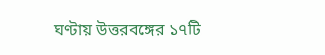ঘণ্টায় উত্তরবঙ্গের ১৭টি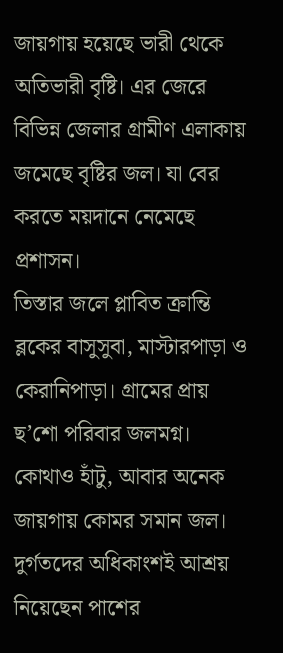জায়গায় হয়েছে ভারী থেকে অতিভারী বৃষ্টি। এর জেরে বিভিন্ন জেলার গ্রামীণ এলাকায় জমেছে বৃষ্টির জল। যা বের করতে ময়দানে নেমেছে প্রশাসন।
তিস্তার জলে প্লাবিত ক্রান্তি ব্লকের বাসুসুবা, মাস্টারপাড়া ও কেরানিপাড়া। গ্রামের প্রায় ছ’শো পরিবার জলমগ্ন। কোথাও হাঁটু, আবার অনেক জায়গায় কোমর সমান জল। দুর্গতদের অধিকাংশই আশ্রয় নিয়েছেন পাশের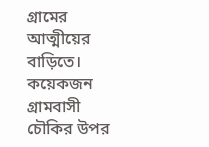গ্রামের আত্মীয়ের বাড়িতে। কয়েকজন গ্রামবাসী চৌকির উপর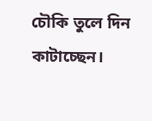চৌকি তুলে দিন কাটাচ্ছেন।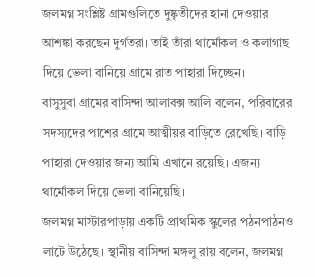জলমগ্ন সংশ্লিষ্ট গ্রামগুলিতে দুষ্কৃতীদের হানা দেওয়ার আশঙ্কা করছেন দুর্গতরা। তাই তাঁরা থার্মোকল ও কলাগাছ দিয়ে ভেলা বানিয়ে গ্রামে রাত পাহারা দিচ্ছেন।
বাসুসুবা গ্রামের বাসিন্দা আলাবক্স আলি বলেন, পরিবারের সদস্যদের পাশের গ্রামে আত্মীয়র বাড়িতে রেখেছি। বাড়ি পাহারা দেওয়ার জন্য আমি এখানে রয়েছি। এজন্য থার্মোকল দিয়ে ভেলা বানিয়েছি।
জলমগ্ন মাস্টারপাড়ায় একটি প্রাথমিক স্কুলের পঠনপাঠনও লাটে উঠেছে। স্থানীয় বাসিন্দা মঙ্গলু রায় বলেন, জলমগ্ন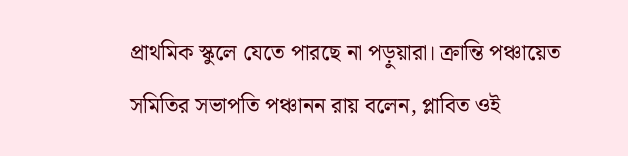প্রাথমিক স্কুলে যেতে পারছে না পড়ুয়ারা। ক্রান্তি পঞ্চায়েত সমিতির সভাপতি পঞ্চানন রায় বলেন, প্লাবিত ওই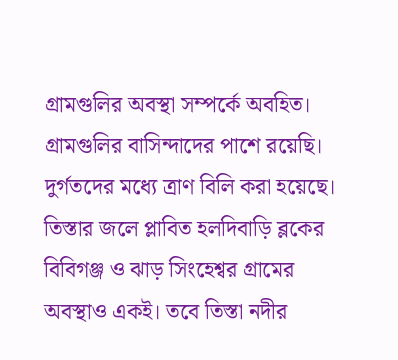গ্রামগুলির অবস্থা সম্পর্কে অবহিত। গ্রামগুলির বাসিন্দাদের পাশে রয়েছি। দুর্গতদের মধ্যে ত্রাণ বিলি করা হয়েছে।
তিস্তার জলে প্লাবিত হলদিবাড়ি ব্লকের বিবিগঞ্জ ও ঝাড় সিংহেশ্বর গ্রামের অবস্থাও একই। তবে তিস্তা নদীর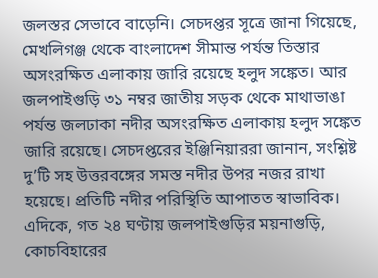জলস্তর সেভাবে বাড়েনি। সেচদপ্তর সূত্রে জানা গিয়েছে, মেখলিগঞ্জ থেকে বাংলাদেশ সীমান্ত পর্যন্ত তিস্তার অসংরক্ষিত এলাকায় জারি রয়েছে হলুদ সঙ্কেত। আর জলপাইগুড়ি ৩১ নম্বর জাতীয় সড়ক থেকে মাথাভাঙা পর্যন্ত জলঢাকা নদীর অসংরক্ষিত এলাকায় হলুদ সঙ্কেত জারি রয়েছে। সেচদপ্তরের ইঞ্জিনিয়াররা জানান, সংশ্লিষ্ট দু’টি সহ উত্তরবঙ্গের সমস্ত নদীর উপর নজর রাখা হয়েছে। প্রতিটি নদীর পরিস্থিতি আপাতত স্বাভাবিক।
এদিকে, গত ২৪ ঘণ্টায় জলপাইগুড়ির ময়নাগুড়ি, কোচবিহারের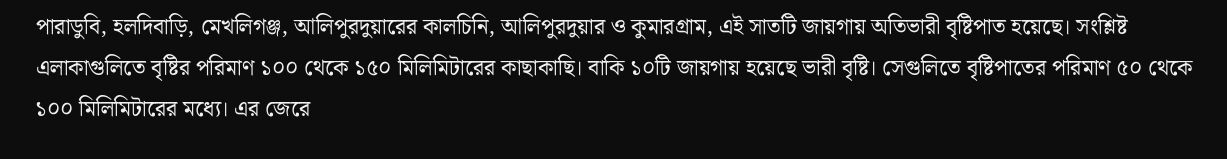পারাডুবি, হলদিবাড়ি, মেখলিগঞ্জ, আলিপুরদুয়ারের কালচিনি, আলিপুরদুয়ার ও কুমারগ্রাম, এই সাতটি জায়গায় অতিভারী বৃষ্টিপাত হয়েছে। সংশ্লিষ্ট এলাকাগুলিতে বৃষ্টির পরিমাণ ১০০ থেকে ১৫০ মিলিমিটারের কাছাকাছি। বাকি ১০টি জায়গায় হয়েছে ভারী বৃষ্টি। সেগুলিতে বৃষ্টিপাতের পরিমাণ ৫০ থেকে ১০০ মিলিমিটারের মধ্যে। এর জেরে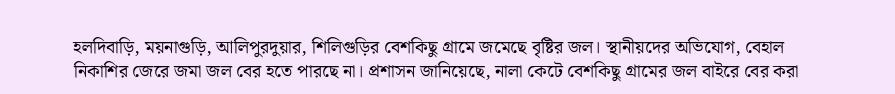হলদিবাড়ি, ময়নাগুড়ি, আলিপুরদুয়ার, শিলিগুড়ির বেশকিছু গ্রামে জমেছে বৃষ্টির জল। স্থানীয়দের অভিযোগ, বেহাল নিকাশির জেরে জমা জল বের হতে পারছে না। প্রশাসন জানিয়েছে, নালা কেটে বেশকিছু গ্রামের জল বাইরে বের করা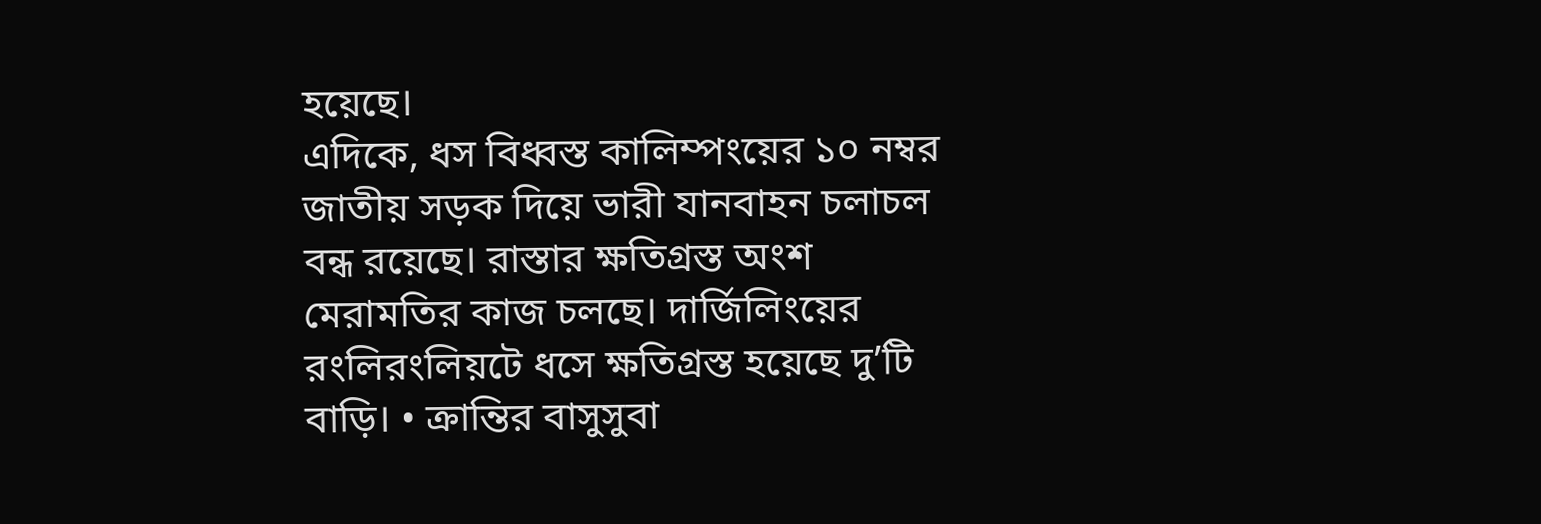হয়েছে।
এদিকে, ধস বিধ্বস্ত কালিম্পংয়ের ১০ নম্বর জাতীয় সড়ক দিয়ে ভারী যানবাহন চলাচল বন্ধ রয়েছে। রাস্তার ক্ষতিগ্রস্ত অংশ মেরামতির কাজ চলছে। দার্জিলিংয়ের রংলিরংলিয়টে ধসে ক্ষতিগ্রস্ত হয়েছে দু’টি বাড়ি। • ক্রান্তির বাসুসুবা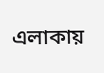এলাকায়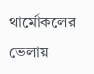থার্মোকলের  ভেলায়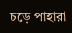চড়ে পাহারা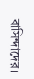বাসিন্দাদের।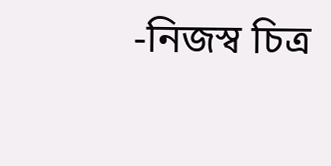-নিজস্ব চিত্র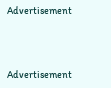Advertisement



Advertisement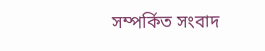সম্পর্কিত সংবাদ